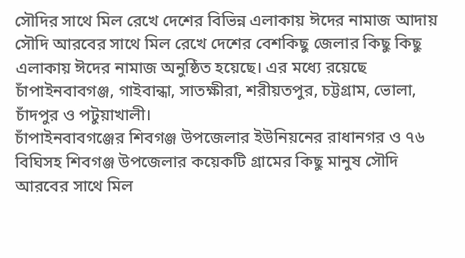সৌদির সাথে মিল রেখে দেশের বিভিন্ন এলাকায় ঈদের নামাজ আদায়
সৌদি আরবের সাথে মিল রেখে দেশের বেশকিছু জেলার কিছু কিছু এলাকায় ঈদের নামাজ অনুষ্ঠিত হয়েছে। এর মধ্যে রয়েছে চাঁপাইনবাবগঞ্জ, গাইবান্ধা, সাতক্ষীরা, শরীয়তপুর, চট্টগ্রাম, ভোলা, চাঁদপুর ও পটুয়াখালী।
চাঁপাইনবাবগঞ্জের শিবগঞ্জ উপজেলার ইউনিয়নের রাধানগর ও ৭৬ বিঘিসহ শিবগঞ্জ উপজেলার কয়েকটি গ্রামের কিছু মানুষ সৌদি আরবের সাথে মিল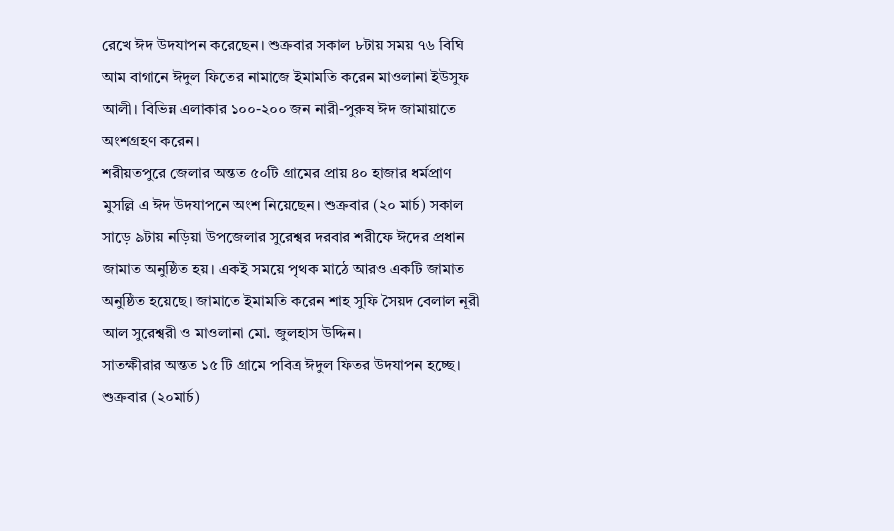রেখে ঈদ উদযাপন করেছেন। শুক্রবার সকাল ৮টায় সময় ৭৬ বিঘি আম বাগানে ঈদুল ফিতের নামাজে ইমামতি করেন মাওলানা ইউসুফ আলী। বিভিন্ন এলাকার ১০০-২০০ জন নারী-পুরুষ ঈদ জামায়াতে অংশগ্রহণ করেন।
শরীয়তপুরে জেলার অন্তত ৫০টি গ্রামের প্রায় ৪০ হাজার ধর্মপ্রাণ মুসল্লি এ ঈদ উদযাপনে অংশ নিয়েছেন। শুক্রবার (২০ মার্চ) সকাল সাড়ে ৯টায় নড়িয়া উপজেলার সুরেশ্বর দরবার শরীফে ঈদের প্রধান জামাত অনুষ্ঠিত হয়। একই সময়ে পৃথক মাঠে আরও একটি জামাত অনুষ্ঠিত হয়েছে। জামাতে ইমামতি করেন শাহ সুফি সৈয়দ বেলাল নূরী আল সুরেশ্বরী ও মাওলানা মো. জুলহাস উদ্দিন।
সাতক্ষীরার অন্তত ১৫ টি গ্রামে পবিত্র ঈদুল ফিতর উদযাপন হচ্ছে। শুক্রবার (২০মার্চ)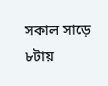সকাল সাড়ে ৮টায়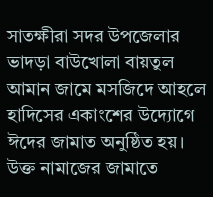সাতক্ষীরা সদর উপজেলার ভাদড়া বাউখোলা বায়তুল আমান জামে মসজিদে আহলে হাদিসের একাংশের উদ্যোগে ঈদের জামাত অনুষ্ঠিত হয়। উক্ত নামাজের জামাতে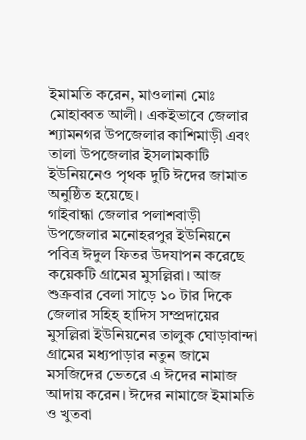ইমামতি করেন, মাওলানা মোঃ মোহাব্বত আলী। একইভাবে জেলার শ্যামনগর উপজেলার কাশিমাড়ী এবং তালা উপজেলার ইসলামকাটি ইউনিয়নেও পৃথক দুটি ঈদের জামাত অনুষ্ঠিত হয়েছে।
গাইবান্ধা জেলার পলাশবাড়ী উপজেলার মনোহরপুর ইউনিয়নে পবিত্র ঈদুল ফিতর উদযাপন করেছে কয়েকটি গ্রামের মুসল্লিরা। আজ শুক্রবার বেলা সাড়ে ১০ টার দিকে জেলার সহিহ্ হাদিস সম্প্রদায়ের মুসল্লিরা ইউনিয়নের তালুক ঘোড়াবান্দা গ্রামের মধ্যপাড়ার নতুন জামে মসজিদের ভেতরে এ ঈদের নামাজ আদায় করেন। ঈদের নামাজে ইমামতি ও খুতবা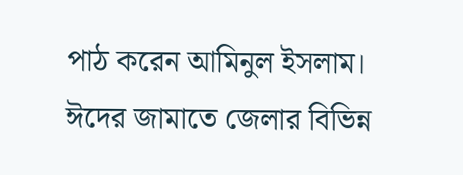পাঠ করেন আমিনুল ইসলাম। ঈদের জামাতে জেলার বিভিন্ন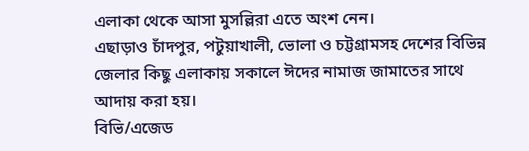এলাকা থেকে আসা মুসল্লিরা এতে অংশ নেন।
এছাড়াও চাঁদপুর, পটুয়াখালী, ভোলা ও চট্টগ্রামসহ দেশের বিভিন্ন জেলার কিছু এলাকায় সকালে ঈদের নামাজ জামাতের সাথে আদায় করা হয়।
বিভি/এজেড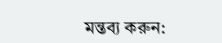মন্তব্য করুন: